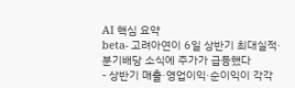AI 핵심 요약
beta- 고려아연이 6일 상반기 최대실적·분기배당 소식에 주가가 급등했다
- 상반기 매출·영업이익·순이익이 각각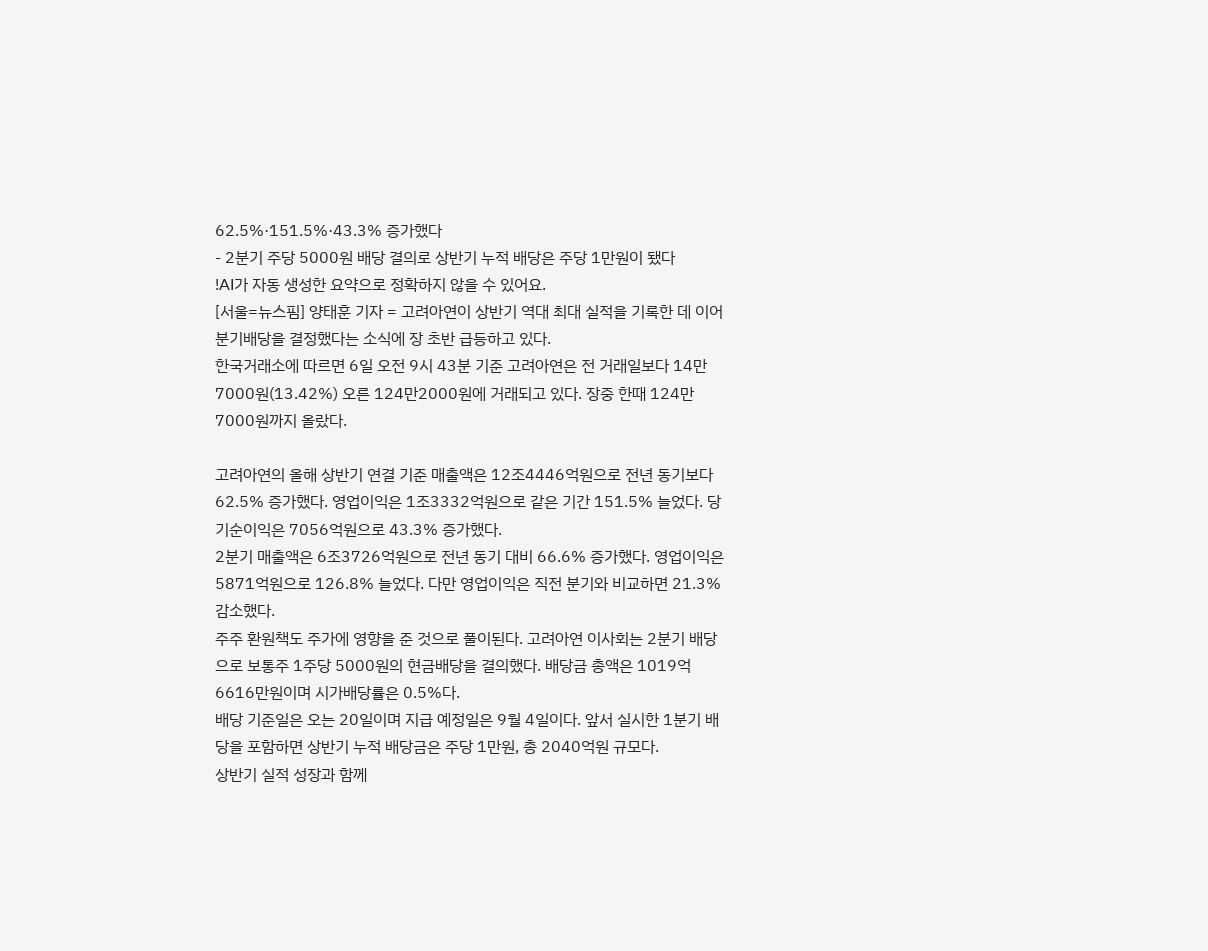62.5%·151.5%·43.3% 증가했다
- 2분기 주당 5000원 배당 결의로 상반기 누적 배당은 주당 1만원이 됐다
!AI가 자동 생성한 요약으로 정확하지 않을 수 있어요.
[서울=뉴스핌] 양태훈 기자 = 고려아연이 상반기 역대 최대 실적을 기록한 데 이어 분기배당을 결정했다는 소식에 장 초반 급등하고 있다.
한국거래소에 따르면 6일 오전 9시 43분 기준 고려아연은 전 거래일보다 14만7000원(13.42%) 오른 124만2000원에 거래되고 있다. 장중 한때 124만7000원까지 올랐다.

고려아연의 올해 상반기 연결 기준 매출액은 12조4446억원으로 전년 동기보다 62.5% 증가했다. 영업이익은 1조3332억원으로 같은 기간 151.5% 늘었다. 당기순이익은 7056억원으로 43.3% 증가했다.
2분기 매출액은 6조3726억원으로 전년 동기 대비 66.6% 증가했다. 영업이익은 5871억원으로 126.8% 늘었다. 다만 영업이익은 직전 분기와 비교하면 21.3% 감소했다.
주주 환원책도 주가에 영향을 준 것으로 풀이된다. 고려아연 이사회는 2분기 배당으로 보통주 1주당 5000원의 현금배당을 결의했다. 배당금 총액은 1019억6616만원이며 시가배당률은 0.5%다.
배당 기준일은 오는 20일이며 지급 예정일은 9월 4일이다. 앞서 실시한 1분기 배당을 포함하면 상반기 누적 배당금은 주당 1만원, 총 2040억원 규모다.
상반기 실적 성장과 함께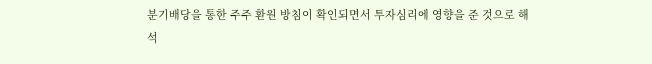분기배당을 통한 주주 환원 방침이 확인되면서 투자심리에 영향을 준 것으로 해석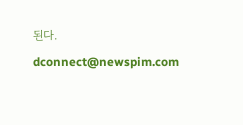된다.
dconnect@newspim.com